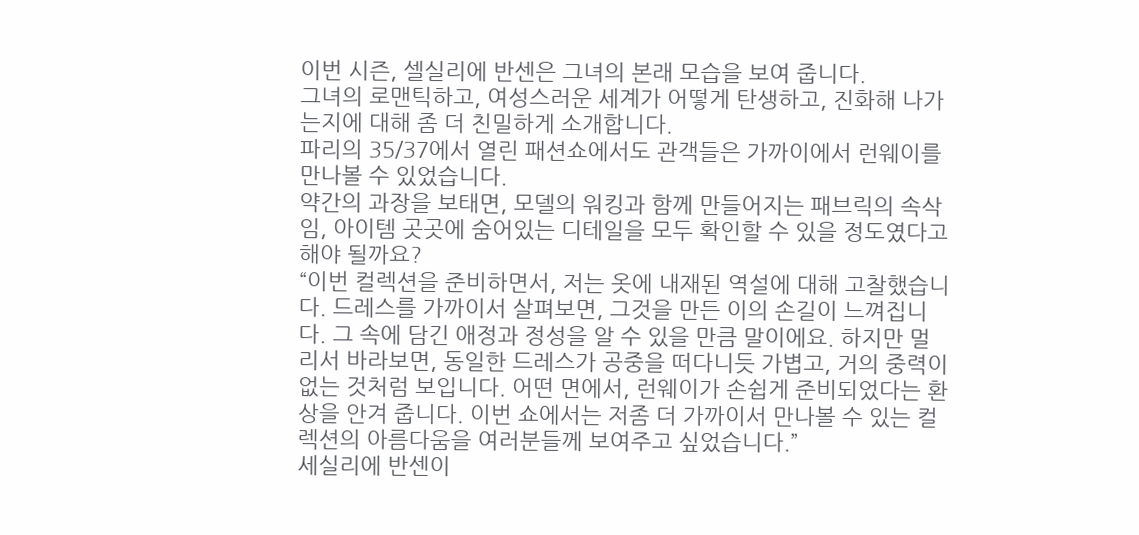이번 시즌, 셀실리에 반센은 그녀의 본래 모습을 보여 줍니다.
그녀의 로맨틱하고, 여성스러운 세계가 어떻게 탄생하고, 진화해 나가는지에 대해 좀 더 친밀하게 소개합니다.
파리의 35/37에서 열린 패션쇼에서도 관객들은 가까이에서 런웨이를 만나볼 수 있었습니다.
약간의 과장을 보태면, 모델의 워킹과 함께 만들어지는 패브릭의 속삭임, 아이템 곳곳에 숨어있는 디테일을 모두 확인할 수 있을 정도였다고 해야 될까요?
“이번 컬렉션을 준비하면서, 저는 옷에 내재된 역설에 대해 고찰했습니다. 드레스를 가까이서 살펴보면, 그것을 만든 이의 손길이 느껴집니다. 그 속에 담긴 애정과 정성을 알 수 있을 만큼 말이에요. 하지만 멀리서 바라보면, 동일한 드레스가 공중을 떠다니듯 가볍고, 거의 중력이 없는 것처럼 보입니다. 어떤 면에서, 런웨이가 손쉽게 준비되었다는 환상을 안겨 줍니다. 이번 쇼에서는 저좀 더 가까이서 만나볼 수 있는 컬렉션의 아름다움을 여러분들께 보여주고 싶었습니다.”
세실리에 반센이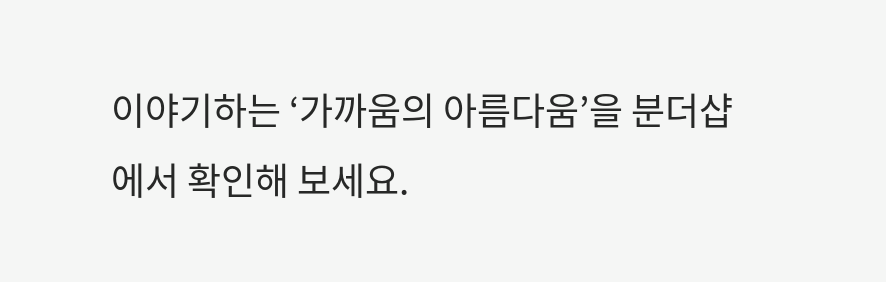이야기하는 ‘가까움의 아름다움’을 분더샵에서 확인해 보세요.